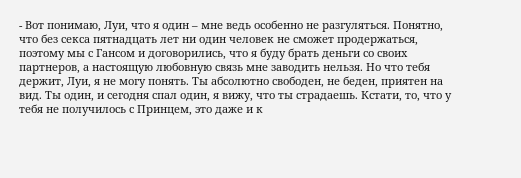- Вот понимаю, Луи, что я один – мне ведь особенно не разгуляться. Понятно, что без секса пятнадцать лет ни один человек не сможет продержаться, поэтому мы с Гансом и договорились, что я буду брать деньги со своих партнеров, а настоящую любовную связь мне заводить нельзя. Но что тебя держит, Луи, я не могу понять. Ты абсолютно свободен, не беден, приятен на вид. Ты один, и сегодня спал один, я вижу, что ты страдаешь. Кстати, то, что у тебя не получилось с Принцем, это даже и к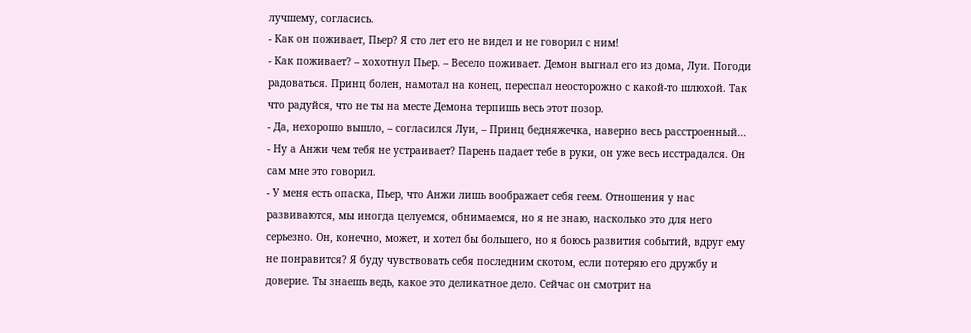лучшему, согласись.
- Как он поживает, Пьер? Я сто лет его не видел и не говорил с ним!
- Как поживает? – хохотнул Пьер. – Весело поживает. Демон выгнал его из дома, Луи. Погоди радоваться. Принц болен, намотал на конец, переспал неосторожно с какой-то шлюхой. Так что радуйся, что не ты на месте Демона терпишь весь этот позор.
- Да, нехорошо вышло, – согласился Луи, – Принц бедняжечка, наверно весь расстроенный...
- Ну а Анжи чем тебя не устраивает? Парень падает тебе в руки, он уже весь исстрадался. Он сам мне это говорил.
- У меня есть опаска, Пьер, что Анжи лишь воображает себя геем. Отношения у нас развиваются, мы иногда целуемся, обнимаемся, но я не знаю, насколько это для него серьезно. Он, конечно, может, и хотел бы большего, но я боюсь развития событий, вдруг ему не понравится? Я буду чувствовать себя последним скотом, если потеряю его дружбу и доверие. Ты знаешь ведь, какое это деликатное дело. Сейчас он смотрит на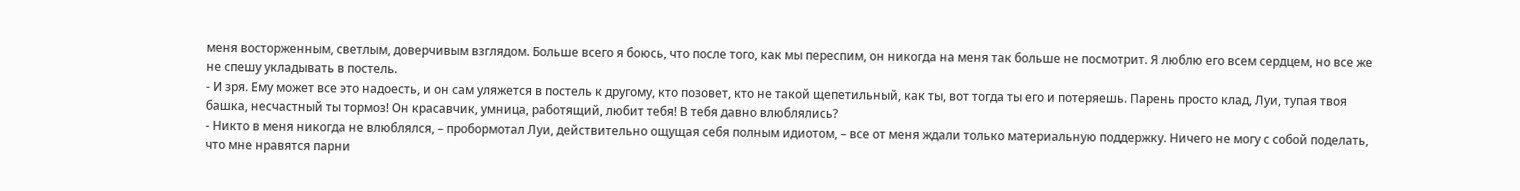меня восторженным, светлым, доверчивым взглядом. Больше всего я боюсь, что после того, как мы переспим, он никогда на меня так больше не посмотрит. Я люблю его всем сердцем, но все же не спешу укладывать в постель.
- И зря. Ему может все это надоесть, и он сам уляжется в постель к другому, кто позовет, кто не такой щепетильный, как ты, вот тогда ты его и потеряешь. Парень просто клад, Луи, тупая твоя башка, несчастный ты тормоз! Он красавчик, умница, работящий, любит тебя! В тебя давно влюблялись?
- Никто в меня никогда не влюблялся, – пробормотал Луи, действительно ощущая себя полным идиотом, – все от меня ждали только материальную поддержку. Ничего не могу с собой поделать, что мне нравятся парни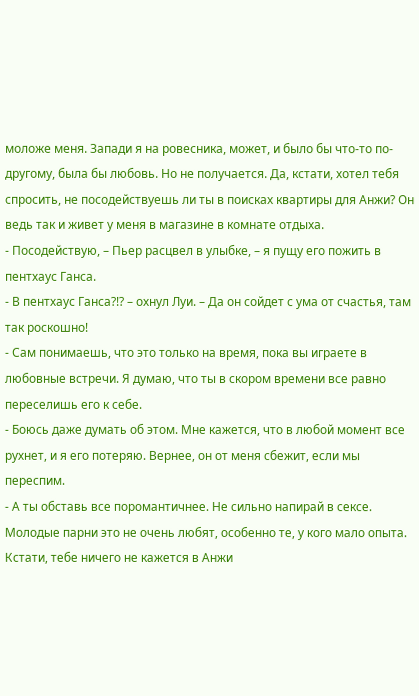моложе меня. Запади я на ровесника, может, и было бы что-то по-другому, была бы любовь. Но не получается. Да, кстати, хотел тебя спросить, не посодействуешь ли ты в поисках квартиры для Анжи? Он ведь так и живет у меня в магазине в комнате отдыха.
- Посодействую, – Пьер расцвел в улыбке, – я пущу его пожить в пентхаус Ганса.
- В пентхаус Ганса?!? – охнул Луи. – Да он сойдет с ума от счастья, там так роскошно!
- Сам понимаешь, что это только на время, пока вы играете в любовные встречи. Я думаю, что ты в скором времени все равно переселишь его к себе.
- Боюсь даже думать об этом. Мне кажется, что в любой момент все рухнет, и я его потеряю. Вернее, он от меня сбежит, если мы переспим.
- А ты обставь все поромантичнее. Не сильно напирай в сексе. Молодые парни это не очень любят, особенно те, у кого мало опыта. Кстати, тебе ничего не кажется в Анжи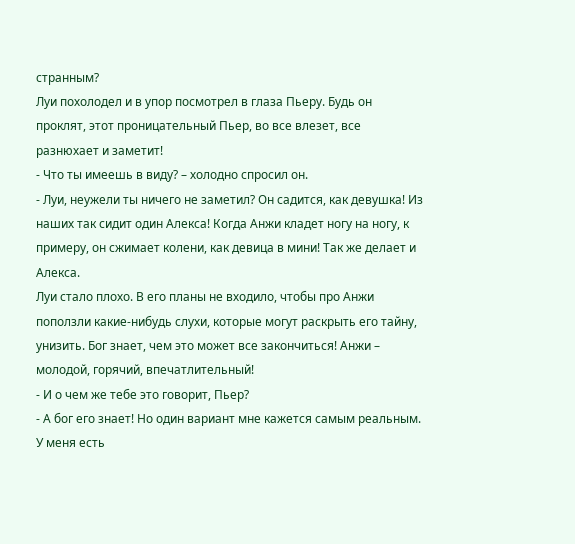странным?
Луи похолодел и в упор посмотрел в глаза Пьеру. Будь он проклят, этот проницательный Пьер, во все влезет, все разнюхает и заметит!
- Что ты имеешь в виду? – холодно спросил он.
- Луи, неужели ты ничего не заметил? Он садится, как девушка! Из наших так сидит один Алекса! Когда Анжи кладет ногу на ногу, к примеру, он сжимает колени, как девица в мини! Так же делает и Алекса.
Луи стало плохо. В его планы не входило, чтобы про Анжи поползли какие-нибудь слухи, которые могут раскрыть его тайну, унизить. Бог знает, чем это может все закончиться! Анжи – молодой, горячий, впечатлительный!
- И о чем же тебе это говорит, Пьер?
- А бог его знает! Но один вариант мне кажется самым реальным. У меня есть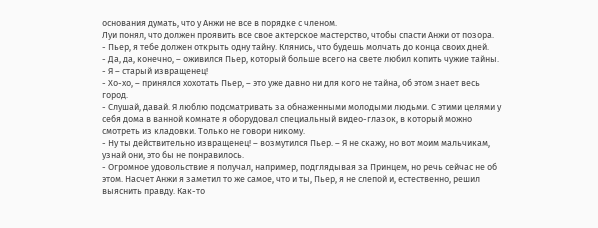основания думать, что у Анжи не все в порядке с членом.
Луи понял, что должен проявить все свое актерское мастерство, чтобы спасти Анжи от позора.
- Пьер, я тебе должен открыть одну тайну. Клянись, что будешь молчать до конца своих дней.
- Да, да, конечно, – оживился Пьер, который больше всего на свете любил копить чужие тайны.
- Я – старый извращенец!
- Хо-хо, – принялся хохотать Пьер, – это уже давно ни для кого не тайна, об этом знает весь город.
- Слушай, давай. Я люблю подсматривать за обнаженными молодыми людьми. С этими целями у себя дома в ванной комнате я оборудовал специальный видео-глазок, в который можно смотреть из кладовки. Только не говори никому.
- Ну ты действительно извращенец! – возмутился Пьер. – Я не скажу, но вот моим мальчикам, узнай они, это бы не понравилось.
- Огромное удовольствие я получал, например, подглядывая за Принцем, но речь сейчас не об этом. Насчет Анжи я заметил то же самое, что и ты, Пьер, я не слепой и, естественно, решил выяснить правду. Как-то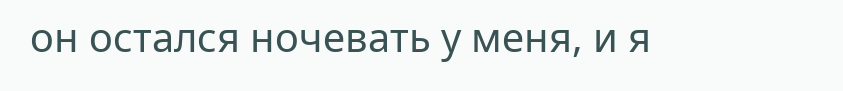он остался ночевать у меня, и я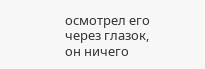осмотрел его через глазок, он ничего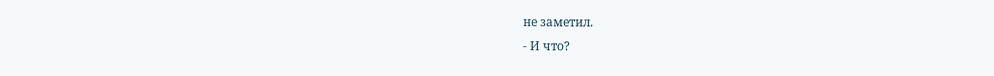не заметил.
- И что?